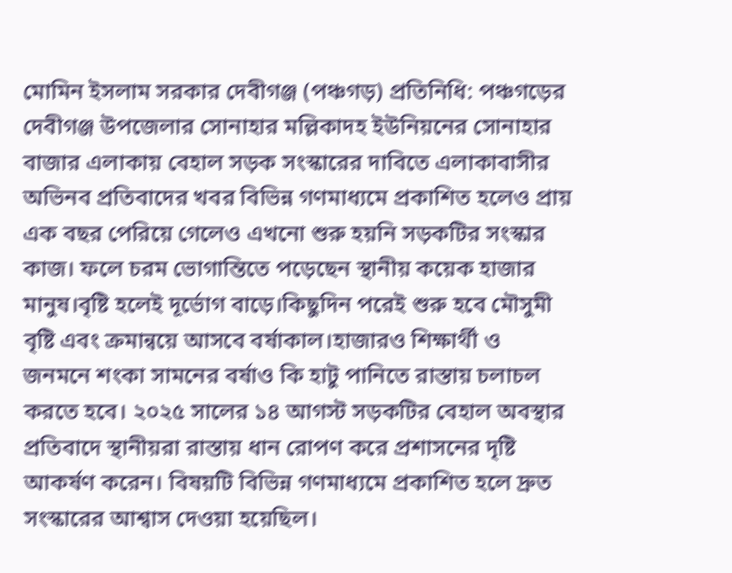মোমিন ইসলাম সরকার দেবীগঞ্জ (পঞ্চগড়) প্রতিনিধি: পঞ্চগড়ের দেবীগঞ্জ উপজেলার সোনাহার মল্লিকাদহ ইউনিয়নের সোনাহার বাজার এলাকায় বেহাল সড়ক সংস্কারের দাবিতে এলাকাবাসীর অভিনব প্রতিবাদের খবর বিভিন্ন গণমাধ্যমে প্রকাশিত হলেও প্রায় এক বছর পেরিয়ে গেলেও এখনো শুরু হয়নি সড়কটির সংস্কার কাজ। ফলে চরম ভোগান্তিতে পড়েছেন স্থানীয় কয়েক হাজার মানুষ।বৃষ্টি হলেই দূর্ভোগ বাড়ে।কিছুদিন পরেই শুরু হবে মৌসুমী বৃষ্টি এবং ক্রমান্বয়ে আসবে বর্ষাকাল।হাজারও শিক্ষার্থী ও জনমনে শংকা সামনের বর্ষাও কি হাটু পানিতে রাস্তায় চলাচল করতে হবে। ২০২৫ সালের ১৪ আগস্ট সড়কটির বেহাল অবস্থার প্রতিবাদে স্থানীয়রা রাস্তায় ধান রোপণ করে প্রশাসনের দৃষ্টি আকর্ষণ করেন। বিষয়টি বিভিন্ন গণমাধ্যমে প্রকাশিত হলে দ্রুত সংস্কারের আশ্বাস দেওয়া হয়েছিল।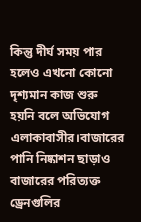কিন্তু দীর্ঘ সময় পার হলেও এখনো কোনো দৃশ্যমান কাজ শুরু হয়নি বলে অভিযোগ এলাকাবাসীর।বাজারের পানি নিষ্কাশন ছাড়াও বাজারের পরিত্যক্ত ড্রেনগুলির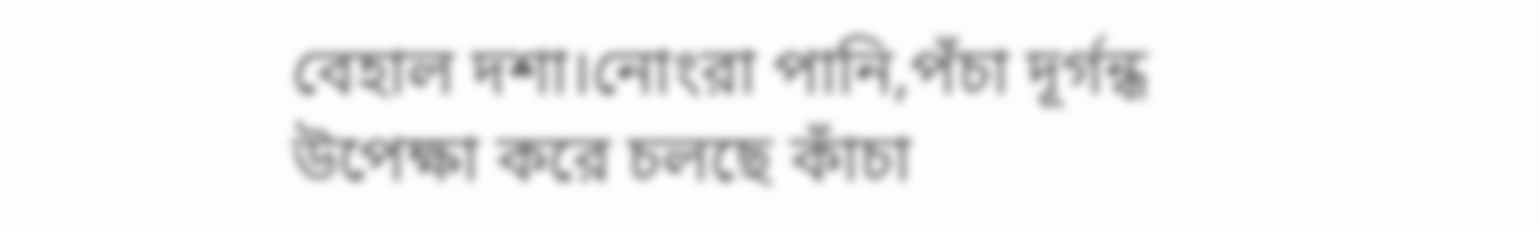বেহাল দশা।নোংরা পানি,পঁচা দূর্গন্ধ উপেক্ষা করে চলছে কাঁচা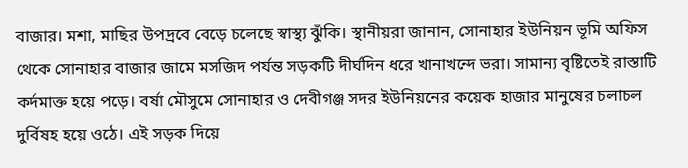বাজার। মশা, মাছির উপদ্রবে বেড়ে চলেছে স্বাস্থ্য ঝুঁকি। স্থানীয়রা জানান, সোনাহার ইউনিয়ন ভূমি অফিস থেকে সোনাহার বাজার জামে মসজিদ পর্যন্ত সড়কটি দীর্ঘদিন ধরে খানাখন্দে ভরা। সামান্য বৃষ্টিতেই রাস্তাটি কর্দমাক্ত হয়ে পড়ে। বর্ষা মৌসুমে সোনাহার ও দেবীগঞ্জ সদর ইউনিয়নের কয়েক হাজার মানুষের চলাচল দুর্বিষহ হয়ে ওঠে। এই সড়ক দিয়ে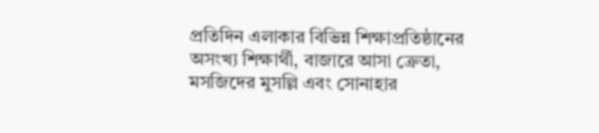প্রতিদিন এলাকার বিভিন্ন শিক্ষাপ্রতিষ্ঠানের অসংখ্য শিক্ষার্থী, বাজারে আসা ক্রেতা, মসজিদের মুসল্লি এবং সোনাহার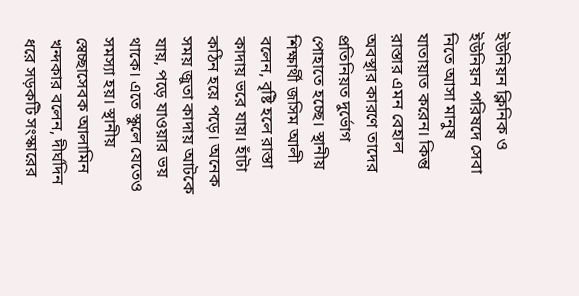ইউনিয়ন ক্লিনিক ও ইউনিয়ন পরিষদে সেবা নিতে আসা মানুষ যাতায়াত করেন। কিন্তু রাস্তার এমন বেহাল অবস্থার কারণে তাদের প্রতিনিয়ত দুর্ভোগ পোহাতে হচ্ছে। স্থানীয় শিক্ষার্থী জসিম আলী বলেন, বৃষ্টি হলে রাস্তা কাদায় ভরে যায়। হাঁটা কঠিন হয়ে পড়ে। অনেক সময় জুতা কাদায় আটকে যায়, পড়ে যাওয়ার ভয় থাকে। এতে স্কুলে যেতেও সমস্যা হয়। স্থানীয় স্বেচ্ছাসেবক আলামিন খন্দকার বলেন, দীর্ঘদিন ধরে সড়কটি সংস্কারের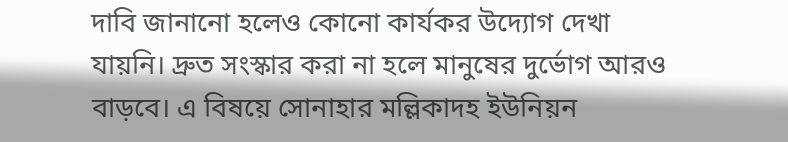দাবি জানানো হলেও কোনো কার্যকর উদ্যোগ দেখা যায়নি। দ্রুত সংস্কার করা না হলে মানুষের দুর্ভোগ আরও বাড়বে। এ বিষয়ে সোনাহার মল্লিকাদহ ইউনিয়ন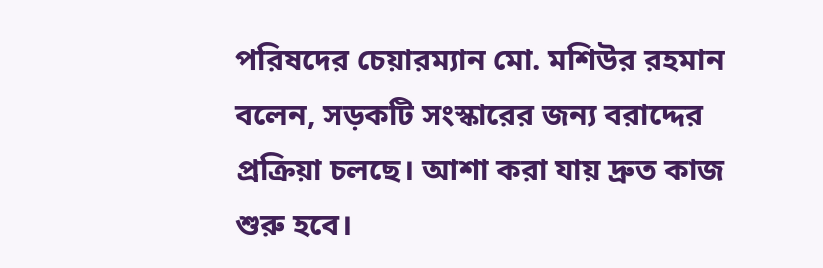পরিষদের চেয়ারম্যান মো. মশিউর রহমান বলেন, সড়কটি সংস্কারের জন্য বরাদ্দের প্রক্রিয়া চলছে। আশা করা যায় দ্রুত কাজ শুরু হবে।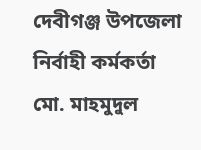দেবীগঞ্জ উপজেলা নির্বাহী কর্মকর্তা মো. মাহমুদুল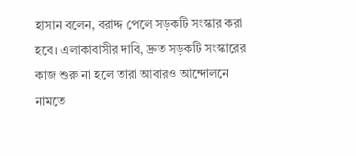হাসান বলেন, বরাদ্দ পেলে সড়কটি সংস্কার করা হবে। এলাকাবাসীর দাবি, দ্রুত সড়কটি সংস্কারের কাজ শুরু না হলে তারা আবারও আন্দোলনে নামতে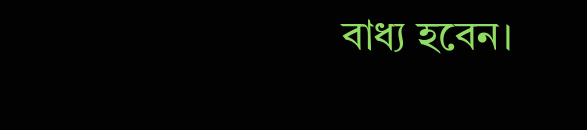বাধ্য হবেন।